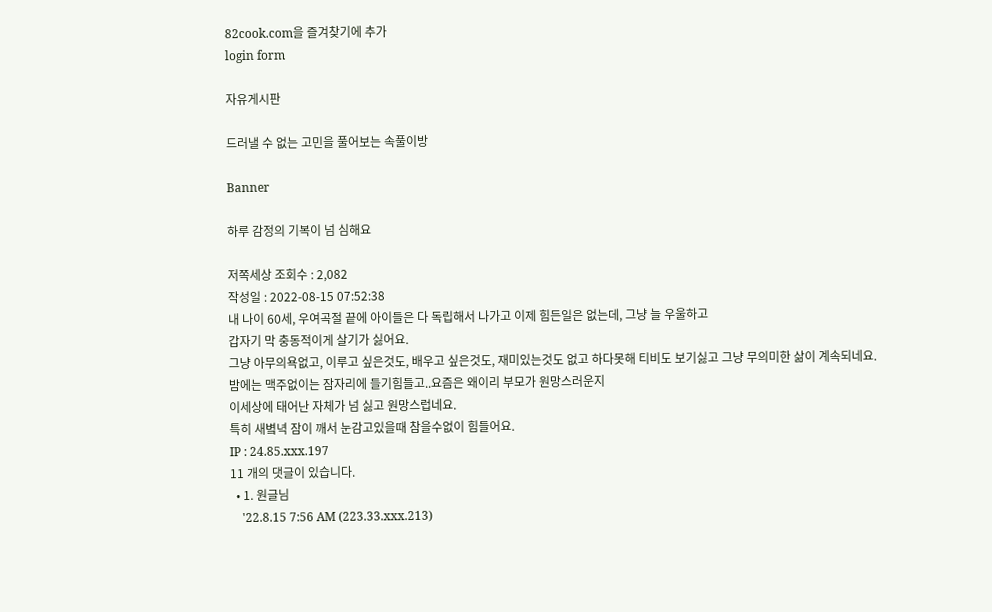82cook.com을 즐겨찾기에 추가
login form

자유게시판

드러낼 수 없는 고민을 풀어보는 속풀이방

Banner

하루 감정의 기복이 넘 심해요

저쪽세상 조회수 : 2,082
작성일 : 2022-08-15 07:52:38
내 나이 60세, 우여곡절 끝에 아이들은 다 독립해서 나가고 이제 힘든일은 없는데, 그냥 늘 우울하고
갑자기 막 충동적이게 살기가 싫어요.
그냥 아무의욕없고, 이루고 싶은것도, 배우고 싶은것도, 재미있는것도 없고 하다못해 티비도 보기싫고 그냥 무의미한 삶이 계속되네요.
밤에는 맥주없이는 잠자리에 들기힘들고..요즘은 왜이리 부모가 원망스러운지
이세상에 태어난 자체가 넘 싫고 원망스럽네요.
특히 새볔녁 잠이 깨서 눈감고있을때 참을수없이 힘들어요.
IP : 24.85.xxx.197
11 개의 댓글이 있습니다.
  • 1. 원글님
    '22.8.15 7:56 AM (223.33.xxx.213)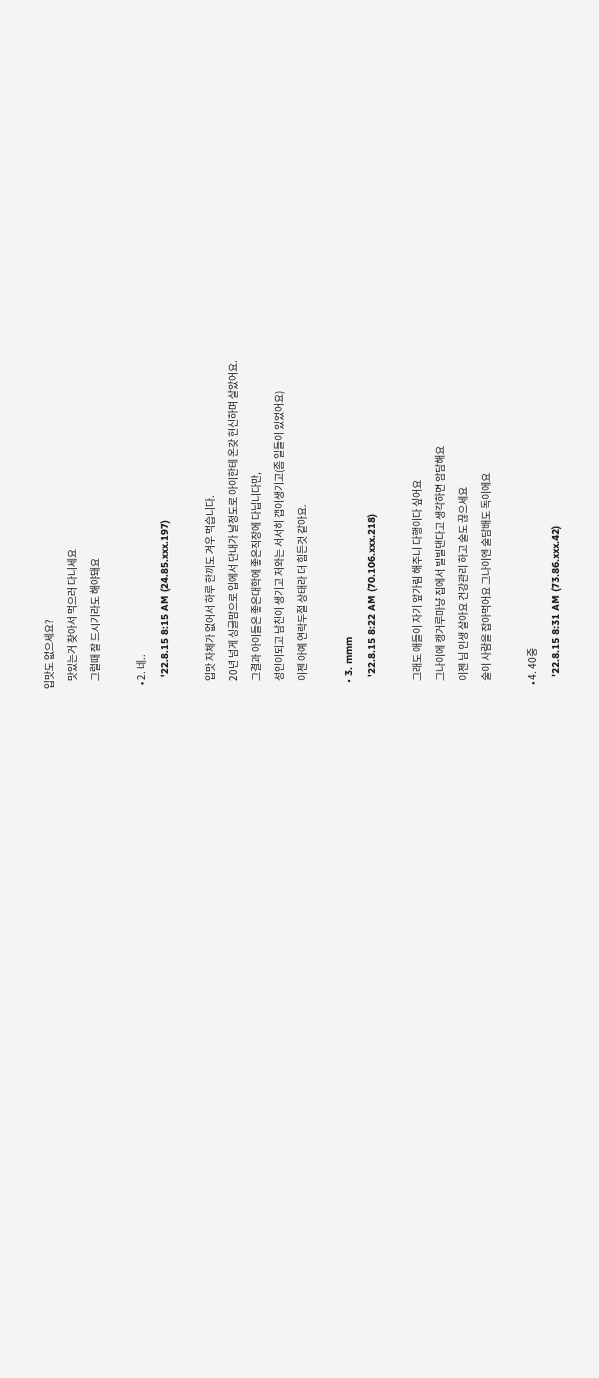입맛도 없으세요?
    맛있는거 찾아서 먹으러 다니세요
    그럴때 잘 드시기라도 해야돼요

  • 2. 네..
    '22.8.15 8:15 AM (24.85.xxx.197)

    입맛 자체가 없어서 하루 한끼도 겨우 먹습니다.
    20년 넘게 싱글맘으로 입에서 단내가 날정도로 아이한테 온갖 헌신하며 살았어요.
    그결과 아이들은 좋은대학에 좋은직장에 다닙니다만,
    성인이되고 남친이 생기고 저와는 서서히 갭이생기고(좀 일들이 있었어요)
    이젠 아예 연락두절 상태라 더 힘든것 같아요.

  • 3. mmm
    '22.8.15 8:22 AM (70.106.xxx.218)

    그래도 애들이 자기 앞가림 해주니 다행이다 싶어요
    그나이에 캥거루마냥 집에서 빌빌댄다고 생각하면 암담해요
    이젠 님 인생 살아요 건강관리 하고 술도 끊으세요
    술이 사람을 잡아먹어요 그나이엔 술담배도 독이에요

  • 4. 40중
    '22.8.15 8:31 AM (73.86.xxx.42)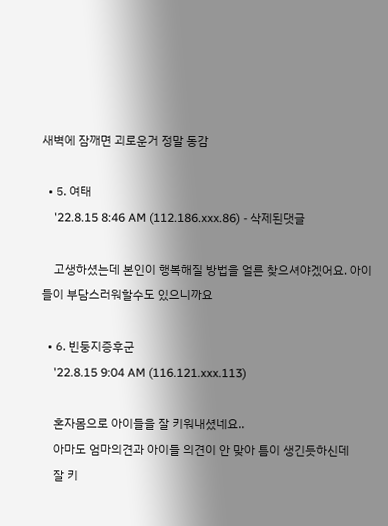새벽에 잠깨면 괴로운거 정말 동감

  • 5. 여태
    '22.8.15 8:46 AM (112.186.xxx.86) - 삭제된댓글

    고생하셨는데 본인이 행복해질 방법을 얼른 찾으셔야겠어요. 아이들이 부담스러워할수도 있으니까요

  • 6. 빈둥지증후군
    '22.8.15 9:04 AM (116.121.xxx.113)

    혼자몸으로 아이들을 잘 키워내셨네요..
    아마도 엄마의견과 아이들 의견이 안 맞아 틈이 생긴듯하신데
    잘 키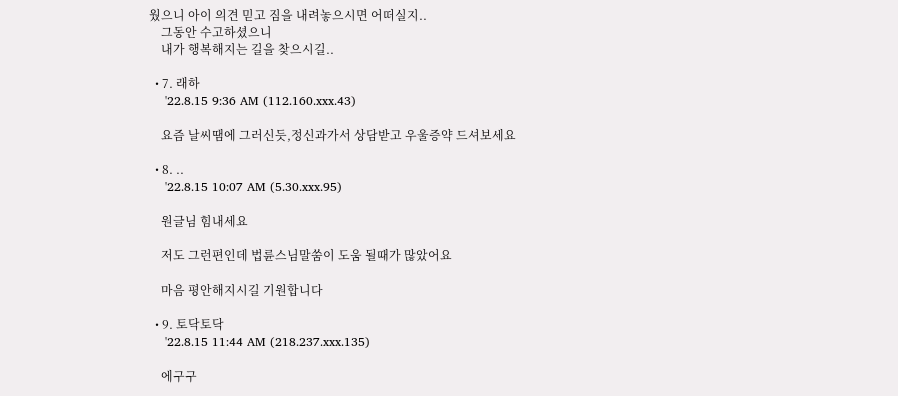웠으니 아이 의견 믿고 짐을 내려놓으시면 어떠실지..
    그동안 수고하셨으니
    내가 행복해지는 길을 찾으시길..

  • 7. 래하
    '22.8.15 9:36 AM (112.160.xxx.43)

    요즘 날씨땜에 그러신듯,정신과가서 상담받고 우울증약 드셔보세요

  • 8. ..
    '22.8.15 10:07 AM (5.30.xxx.95)

    원글님 힘내세요

    저도 그런편인데 법륜스님말쑴이 도움 될때가 많았어요

    마음 평안해지시길 기원합니다

  • 9. 토닥토닥
    '22.8.15 11:44 AM (218.237.xxx.135)

    에구구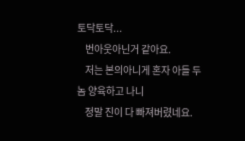토닥토닥...
    번아웃아닌거 같아요.
    저는 본의아니게 혼자 아들 두 놈 양육하고 나니
    정말 진이 다 빠져버렸네요.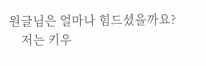원글님은 얼마나 힘드셨을까요?
    저는 키우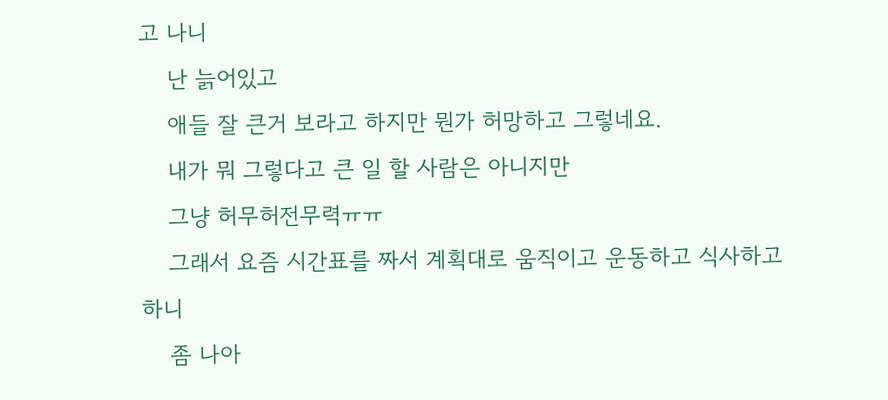고 나니
    난 늙어있고
    애들 잘 큰거 보라고 하지만 뭔가 허망하고 그렇네요.
    내가 뭐 그렇다고 큰 일 할 사람은 아니지만
    그냥 허무허전무력ㅠㅠ
    그래서 요즘 시간표를 짜서 계획대로 움직이고 운동하고 식사하고 하니
    좀 나아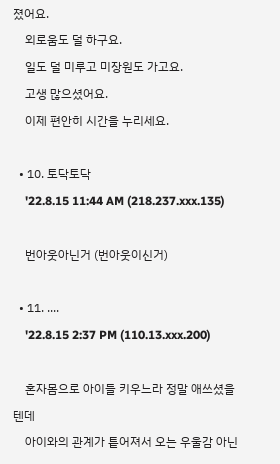졌어요.
    외로움도 덜 하구요.
    일도 덜 미루고 미장원도 가고요.
    고생 많으셨어요.
    이제 편안히 시간을 누리세요.

  • 10. 토닥토닥
    '22.8.15 11:44 AM (218.237.xxx.135)

    번아웃아닌거 (번아웃이신거)

  • 11. ....
    '22.8.15 2:37 PM (110.13.xxx.200)

    혼자몸으로 아이들 키우느라 정말 애쓰셨을텐데
    아이와의 관계가 틑어져서 오는 우울감 아닌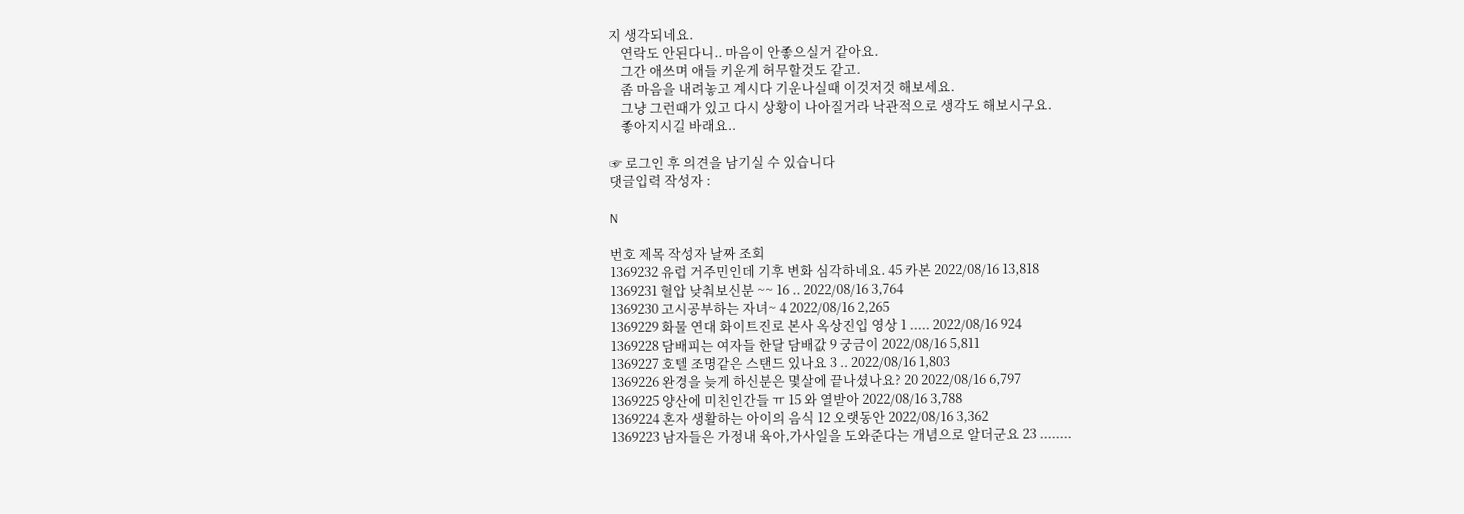지 생각되네요.
    연락도 안된다니.. 마음이 안좋으실거 같아요.
    그간 애쓰며 애들 키운게 허무할것도 같고.
    좀 마음을 내려놓고 계시다 기운나실때 이것저것 해보세요.
    그냥 그런때가 있고 다시 상황이 나아질거라 낙관적으로 생각도 해보시구요.
    좋아지시길 바래요..

☞ 로그인 후 의견을 남기실 수 있습니다
댓글입력 작성자 :

N

번호 제목 작성자 날짜 조회
1369232 유럽 거주민인데 기후 변화 심각하네요. 45 카본 2022/08/16 13,818
1369231 혈압 낮춰보신분 ~~ 16 .. 2022/08/16 3,764
1369230 고시공부하는 자녀~ 4 2022/08/16 2,265
1369229 화물 연대 화이트진로 본사 옥상진입 영상 1 ..... 2022/08/16 924
1369228 담배피는 여자들 한달 담배값 9 궁금이 2022/08/16 5,811
1369227 호텔 조명같은 스탠드 있나요 3 .. 2022/08/16 1,803
1369226 완경을 늦게 하신분은 몇살에 끝나셨나요? 20 2022/08/16 6,797
1369225 양산에 미친인간들 ㅠ 15 와 열받아 2022/08/16 3,788
1369224 혼자 생활하는 아이의 음식 12 오랫동안 2022/08/16 3,362
1369223 남자들은 가정내 육아,가사일을 도와준다는 개념으로 알더군요 23 ........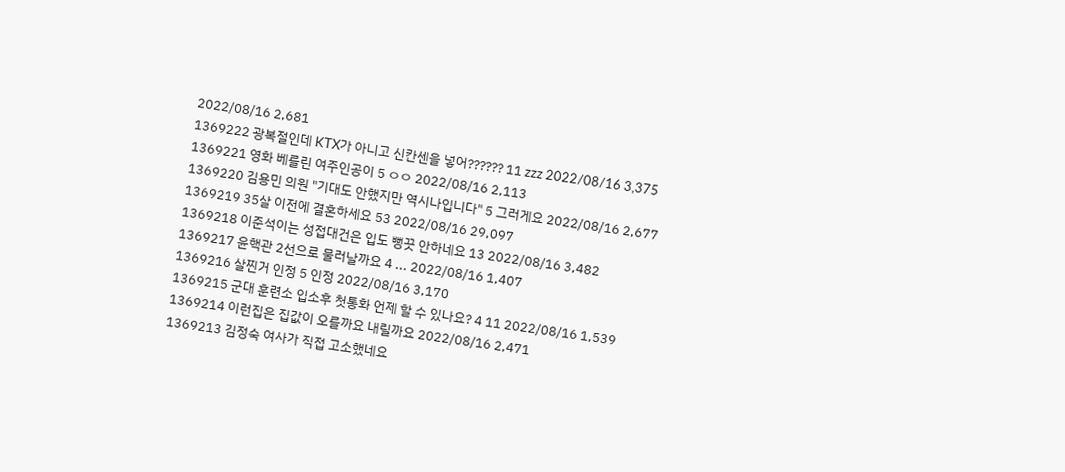2022/08/16 2,681
1369222 광복절인데 KTX가 아니고 신칸센을 넣어?????? 11 zzz 2022/08/16 3,375
1369221 영화 베를린 여주인공이 5 ㅇㅇ 2022/08/16 2,113
1369220 김용민 의원 "기대도 안했지만 역시나입니다" 5 그러게요 2022/08/16 2,677
1369219 35살 이전에 결혼하세요 53 2022/08/16 29,097
1369218 이준석이는 성접대건은 입도 뻥끗 안하네요 13 2022/08/16 3,482
1369217 윤핵관 2선으로 물러날까요 4 ... 2022/08/16 1,407
1369216 살찐거 인정 5 인정 2022/08/16 3,170
1369215 군대 훈련소 입소후 첫통화 언제 할 수 있나요? 4 11 2022/08/16 1,539
1369214 이런집은 집값이 오를까요 내릴까요 2022/08/16 2,471
1369213 김정숙 여사가 직접 고소했네요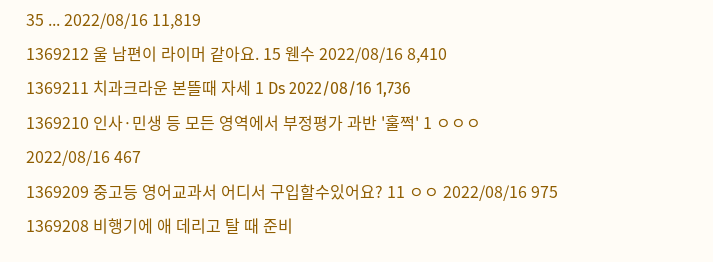35 ... 2022/08/16 11,819
1369212 울 남편이 라이머 같아요. 15 웬수 2022/08/16 8,410
1369211 치과크라운 본뜰때 자세 1 Ds 2022/08/16 1,736
1369210 인사·민생 등 모든 영역에서 부정평가 과반 '훌쩍' 1 ㅇㅇㅇ 2022/08/16 467
1369209 중고등 영어교과서 어디서 구입할수있어요? 11 ㅇㅇ 2022/08/16 975
1369208 비행기에 애 데리고 탈 때 준비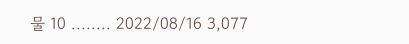물 10 ........ 2022/08/16 3,077